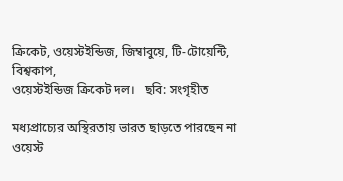ক্রিকেট, ওয়েস্টইন্ডিজ, জিম্বাবুয়ে, টি-টোয়েন্টি, বিশ্বকাপ,
ওয়েস্টইন্ডিজ ক্রিকেট দল।   ছবি: সংগৃহীত

মধ্যপ্রাচ্যের অস্থিরতায় ভারত ছাড়তে পারছেন না ওয়েস্ট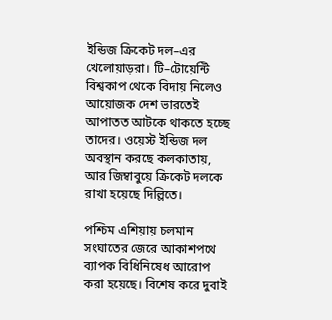ইন্ডিজ ক্রিকেট দল–এর খেলোয়াড়রা। টি–টোয়েন্টি বিশ্বকাপ থেকে বিদায় নিলেও আয়োজক দেশ ভারতেই আপাতত আটকে থাকতে হচ্ছে তাদের। ওয়েস্ট ইন্ডিজ দল অবস্থান করছে কলকাতায়, আর জিম্বাবুয়ে ক্রিকেট দলকে রাখা হয়েছে দিল্লিতে।

পশ্চিম এশিয়ায় চলমান সংঘাতের জেরে আকাশপথে ব্যাপক বিধিনিষেধ আরোপ করা হয়েছে। বিশেষ করে দুবাই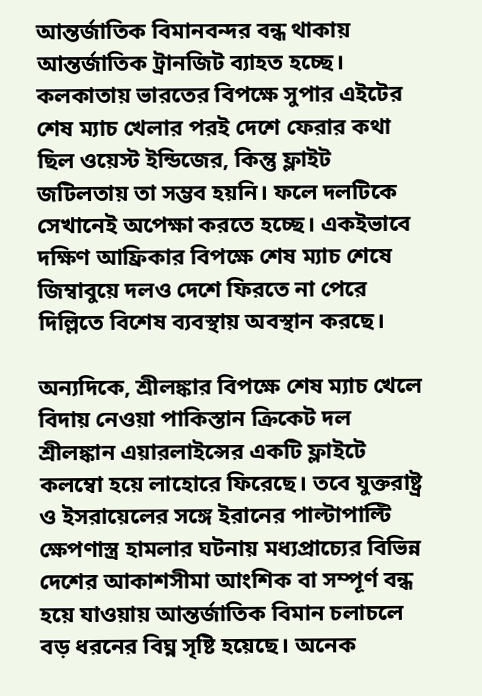আন্তর্জাতিক বিমানবন্দর বন্ধ থাকায় আন্তর্জাতিক ট্রানজিট ব্যাহত হচ্ছে। কলকাতায় ভারতের বিপক্ষে সুপার এইটের শেষ ম্যাচ খেলার পরই দেশে ফেরার কথা ছিল ওয়েস্ট ইন্ডিজের, কিন্তু ফ্লাইট জটিলতায় তা সম্ভব হয়নি। ফলে দলটিকে সেখানেই অপেক্ষা করতে হচ্ছে। একইভাবে দক্ষিণ আফ্রিকার বিপক্ষে শেষ ম্যাচ শেষে জিম্বাবুয়ে দলও দেশে ফিরতে না পেরে দিল্লিতে বিশেষ ব্যবস্থায় অবস্থান করছে।

অন্যদিকে, শ্রীলঙ্কার বিপক্ষে শেষ ম্যাচ খেলে বিদায় নেওয়া পাকিস্তান ক্রিকেট দল শ্রীলঙ্কান এয়ারলাইন্সের একটি ফ্লাইটে কলম্বো হয়ে লাহোরে ফিরেছে। তবে যুক্তরাষ্ট্র ও ইসরায়েলের সঙ্গে ইরানের পাল্টাপাল্টি ক্ষেপণাস্ত্র হামলার ঘটনায় মধ্যপ্রাচ্যের বিভিন্ন দেশের আকাশসীমা আংশিক বা সম্পূর্ণ বন্ধ হয়ে যাওয়ায় আন্তর্জাতিক বিমান চলাচলে বড় ধরনের বিঘ্ন সৃষ্টি হয়েছে। অনেক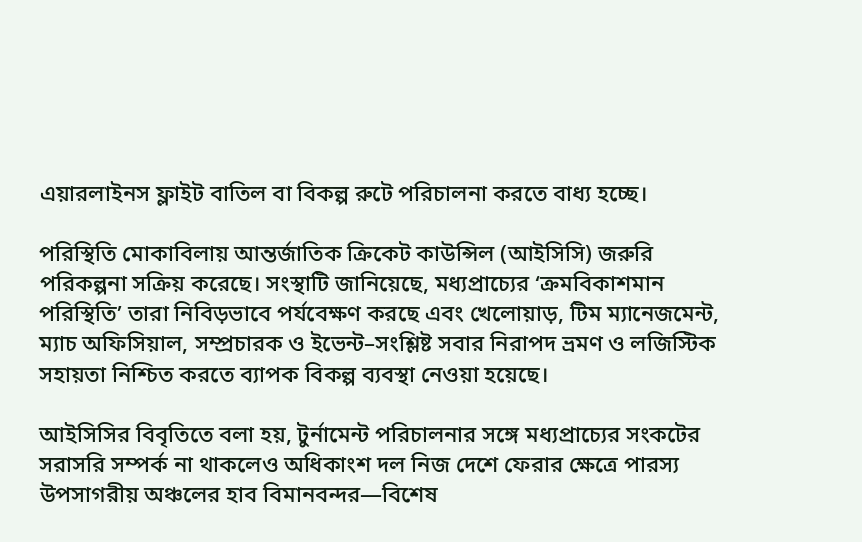এয়ারলাইনস ফ্লাইট বাতিল বা বিকল্প রুটে পরিচালনা করতে বাধ্য হচ্ছে।

পরিস্থিতি মোকাবিলায় আন্তর্জাতিক ক্রিকেট কাউন্সিল (আইসিসি) জরুরি পরিকল্পনা সক্রিয় করেছে। সংস্থাটি জানিয়েছে, মধ্যপ্রাচ্যের ‘ক্রমবিকাশমান পরিস্থিতি’ তারা নিবিড়ভাবে পর্যবেক্ষণ করছে এবং খেলোয়াড়, টিম ম্যানেজমেন্ট, ম্যাচ অফিসিয়াল, সম্প্রচারক ও ইভেন্ট–সংশ্লিষ্ট সবার নিরাপদ ভ্রমণ ও লজিস্টিক সহায়তা নিশ্চিত করতে ব্যাপক বিকল্প ব্যবস্থা নেওয়া হয়েছে।

আইসিসির বিবৃতিতে বলা হয়, টুর্নামেন্ট পরিচালনার সঙ্গে মধ্যপ্রাচ্যের সংকটের সরাসরি সম্পর্ক না থাকলেও অধিকাংশ দল নিজ দেশে ফেরার ক্ষেত্রে পারস্য উপসাগরীয় অঞ্চলের হাব বিমানবন্দর—বিশেষ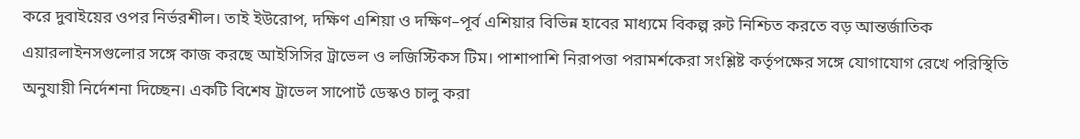করে দুবাইয়ের ওপর নির্ভরশীল। তাই ইউরোপ, দক্ষিণ এশিয়া ও দক্ষিণ–পূর্ব এশিয়ার বিভিন্ন হাবের মাধ্যমে বিকল্প রুট নিশ্চিত করতে বড় আন্তর্জাতিক এয়ারলাইনসগুলোর সঙ্গে কাজ করছে আইসিসির ট্রাভেল ও লজিস্টিকস টিম। পাশাপাশি নিরাপত্তা পরামর্শকেরা সংশ্লিষ্ট কর্তৃপক্ষের সঙ্গে যোগাযোগ রেখে পরিস্থিতি অনুযায়ী নির্দেশনা দিচ্ছেন। একটি বিশেষ ট্রাভেল সাপোর্ট ডেস্কও চালু করা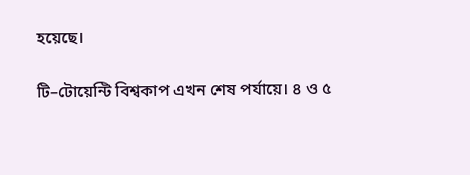হয়েছে।

টি–টোয়েন্টি বিশ্বকাপ এখন শেষ পর্যায়ে। ৪ ও ৫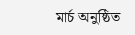মার্চ অনুষ্ঠিত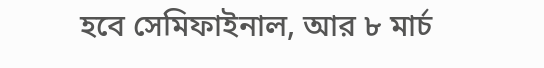হবে সেমিফাইনাল, আর ৮ মার্চ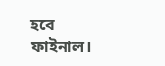হবে ফাইনাল।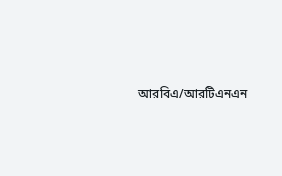আরবিএ/আরটিএনএন